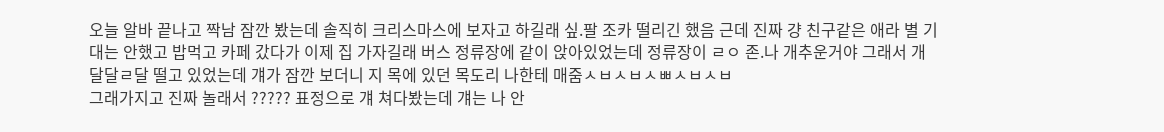오늘 알바 끝나고 짝남 잠깐 봤는데 솔직히 크리스마스에 보자고 하길래 싶.팔 조카 떨리긴 했음 근데 진짜 걍 친구같은 애라 별 기대는 안했고 밥먹고 카페 갔다가 이제 집 가자길래 버스 정류장에 같이 앉아있었는데 정류장이 ㄹㅇ 존.나 개추운거야 그래서 개 달달ㄹ달 떨고 있었는데 걔가 잠깐 보더니 지 목에 있던 목도리 나한테 매줌ㅅㅂㅅㅂㅅㅃㅅㅂㅅㅂ
그래가지고 진짜 놀래서 ????? 표정으로 걔 쳐다봤는데 걔는 나 안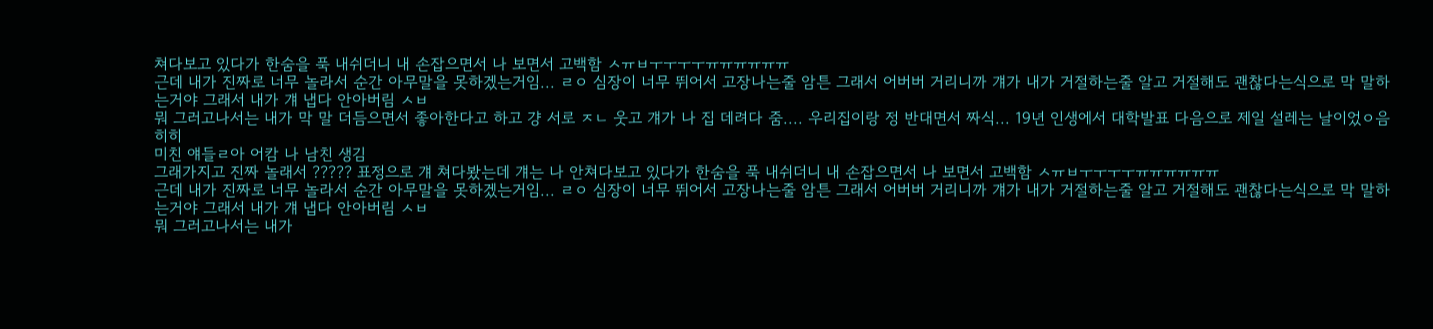쳐다보고 있다가 한숨을 푹 내쉬더니 내 손잡으면서 나 보면서 고백함 ㅅㅠㅂㅜㅜㅜㅜㅠㅠㅠㅠㅠㅠ
근데 내가 진짜로 너무 놀라서 순간 아무말을 못하겠는거임... ㄹㅇ 심장이 너무 뛰어서 고장나는줄 암튼 그래서 어버버 거리니까 걔가 내가 거절하는줄 알고 거절해도 괜찮다는식으로 막 말하는거야 그래서 내가 걔 냅다 안아버림 ㅅㅂ
뭐 그러고나서는 내가 막 말 더듬으면서 좋아한다고 하고 걍 서로 ㅈㄴ 웃고 걔가 나 집 데려다 줌.... 우리집이랑 정 반대면서 짜식... 19년 인생에서 대학발표 다음으로 제일 설레는 날이었ㅇ음 히히
미친 얘들ㄹ아 어캄 나 남친 생김
그래가지고 진짜 놀래서 ????? 표정으로 걔 쳐다봤는데 걔는 나 안쳐다보고 있다가 한숨을 푹 내쉬더니 내 손잡으면서 나 보면서 고백함 ㅅㅠㅂㅜㅜㅜㅜㅠㅠㅠㅠㅠㅠ
근데 내가 진짜로 너무 놀라서 순간 아무말을 못하겠는거임... ㄹㅇ 심장이 너무 뛰어서 고장나는줄 암튼 그래서 어버버 거리니까 걔가 내가 거절하는줄 알고 거절해도 괜찮다는식으로 막 말하는거야 그래서 내가 걔 냅다 안아버림 ㅅㅂ
뭐 그러고나서는 내가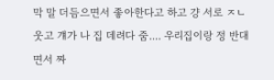막 말 더듬으면서 좋아한다고 하고 걍 서로 ㅈㄴ 웃고 걔가 나 집 데려다 줌.... 우리집이랑 정 반대면서 짜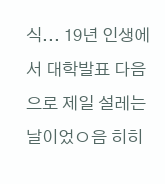식... 19년 인생에서 대학발표 다음으로 제일 설레는 날이었ㅇ음 히히